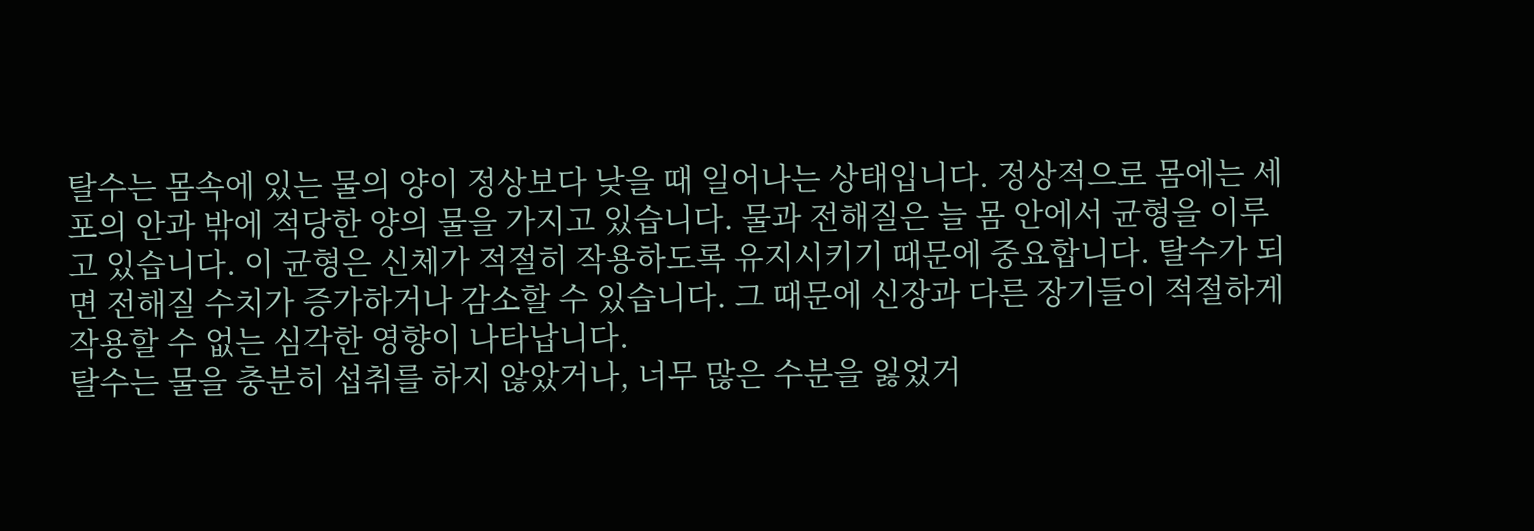탈수는 몸속에 있는 물의 양이 정상보다 낮을 때 일어나는 상태입니다. 정상적으로 몸에는 세포의 안과 밖에 적당한 양의 물을 가지고 있습니다. 물과 전해질은 늘 몸 안에서 균형을 이루고 있습니다. 이 균형은 신체가 적절히 작용하도록 유지시키기 때문에 중요합니다. 탈수가 되면 전해질 수치가 증가하거나 감소할 수 있습니다. 그 때문에 신장과 다른 장기들이 적절하게 작용할 수 없는 심각한 영향이 나타납니다.
탈수는 물을 충분히 섭취를 하지 않았거나, 너무 많은 수분을 잃었거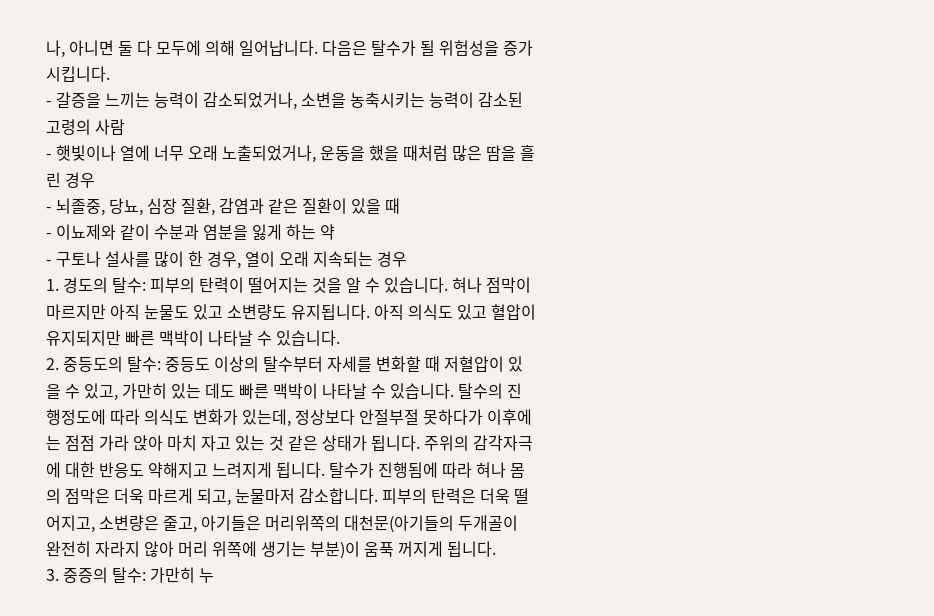나, 아니면 둘 다 모두에 의해 일어납니다. 다음은 탈수가 될 위험성을 증가시킵니다.
- 갈증을 느끼는 능력이 감소되었거나, 소변을 농축시키는 능력이 감소된 고령의 사람
- 햇빛이나 열에 너무 오래 노출되었거나, 운동을 했을 때처럼 많은 땀을 흘린 경우
- 뇌졸중, 당뇨, 심장 질환, 감염과 같은 질환이 있을 때
- 이뇨제와 같이 수분과 염분을 잃게 하는 약
- 구토나 설사를 많이 한 경우, 열이 오래 지속되는 경우
1. 경도의 탈수: 피부의 탄력이 떨어지는 것을 알 수 있습니다. 혀나 점막이 마르지만 아직 눈물도 있고 소변량도 유지됩니다. 아직 의식도 있고 혈압이 유지되지만 빠른 맥박이 나타날 수 있습니다.
2. 중등도의 탈수: 중등도 이상의 탈수부터 자세를 변화할 때 저혈압이 있을 수 있고, 가만히 있는 데도 빠른 맥박이 나타날 수 있습니다. 탈수의 진행정도에 따라 의식도 변화가 있는데, 정상보다 안절부절 못하다가 이후에는 점점 가라 앉아 마치 자고 있는 것 같은 상태가 됩니다. 주위의 감각자극에 대한 반응도 약해지고 느려지게 됩니다. 탈수가 진행됨에 따라 혀나 몸의 점막은 더욱 마르게 되고, 눈물마저 감소합니다. 피부의 탄력은 더욱 떨어지고, 소변량은 줄고, 아기들은 머리위쪽의 대천문(아기들의 두개골이 완전히 자라지 않아 머리 위쪽에 생기는 부분)이 움푹 꺼지게 됩니다.
3. 중증의 탈수: 가만히 누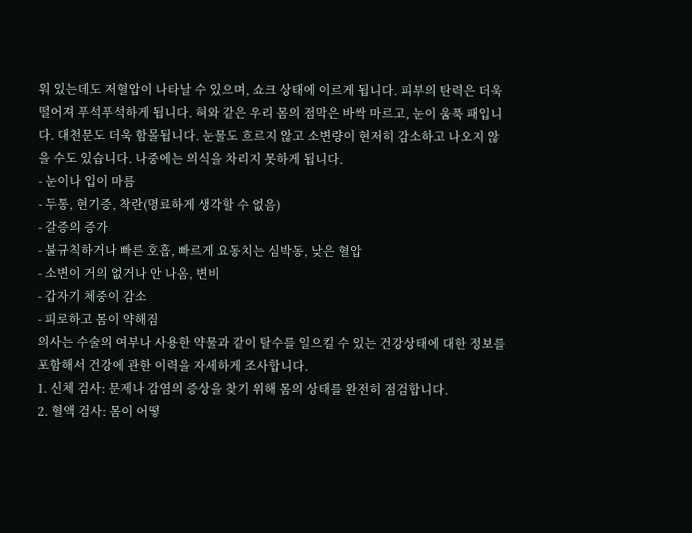워 있는데도 저혈압이 나타날 수 있으며, 쇼크 상태에 이르게 됩니다. 피부의 탄력은 더욱 떨어져 푸석푸석하게 됩니다. 혀와 같은 우리 몸의 점막은 바싹 마르고, 눈이 움푹 패입니다. 대천문도 더욱 함몰됩니다. 눈물도 흐르지 않고 소변량이 현저히 감소하고 나오지 않을 수도 있습니다. 나중에는 의식을 차리지 못하게 됩니다.
- 눈이나 입이 마름
- 두통, 현기증, 착란(명료하게 생각할 수 없음)
- 갈증의 증가
- 불규칙하거나 빠른 호흡, 빠르게 요동치는 심박동, 낮은 혈압
- 소변이 거의 없거나 안 나옴, 변비
- 갑자기 체중이 감소
- 피로하고 몸이 약해짐
의사는 수술의 여부나 사용한 약물과 같이 탈수를 일으킬 수 있는 건강상태에 대한 정보를 포함해서 건강에 관한 이력을 자세하게 조사합니다.
1. 신체 검사: 문제나 감염의 증상을 찾기 위해 몸의 상태를 완전히 점검합니다.
2. 혈액 검사: 몸이 어떻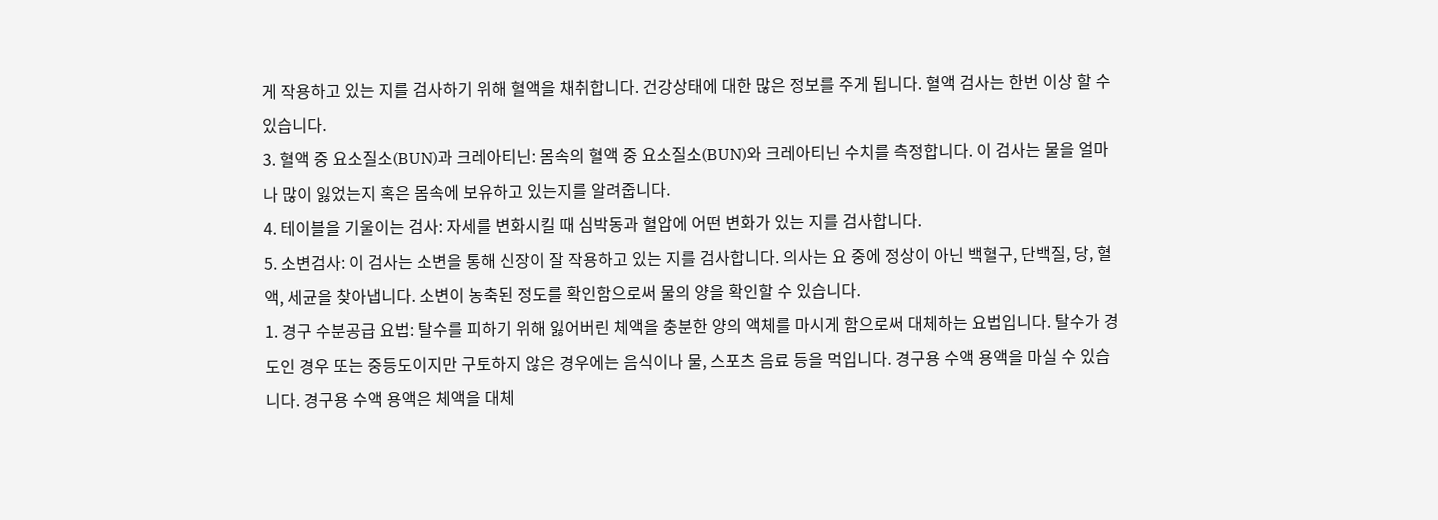게 작용하고 있는 지를 검사하기 위해 혈액을 채취합니다. 건강상태에 대한 많은 정보를 주게 됩니다. 혈액 검사는 한번 이상 할 수 있습니다.
3. 혈액 중 요소질소(BUN)과 크레아티닌: 몸속의 혈액 중 요소질소(BUN)와 크레아티닌 수치를 측정합니다. 이 검사는 물을 얼마나 많이 잃었는지 혹은 몸속에 보유하고 있는지를 알려줍니다.
4. 테이블을 기울이는 검사: 자세를 변화시킬 때 심박동과 혈압에 어떤 변화가 있는 지를 검사합니다.
5. 소변검사: 이 검사는 소변을 통해 신장이 잘 작용하고 있는 지를 검사합니다. 의사는 요 중에 정상이 아닌 백혈구, 단백질, 당, 혈액, 세균을 찾아냅니다. 소변이 농축된 정도를 확인함으로써 물의 양을 확인할 수 있습니다.
1. 경구 수분공급 요법: 탈수를 피하기 위해 잃어버린 체액을 충분한 양의 액체를 마시게 함으로써 대체하는 요법입니다. 탈수가 경도인 경우 또는 중등도이지만 구토하지 않은 경우에는 음식이나 물, 스포츠 음료 등을 먹입니다. 경구용 수액 용액을 마실 수 있습니다. 경구용 수액 용액은 체액을 대체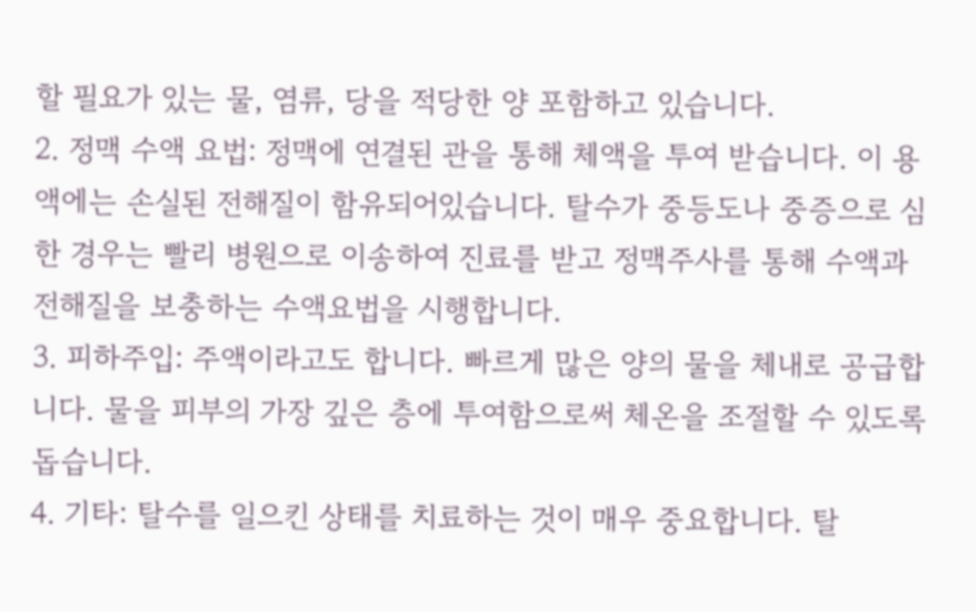할 필요가 있는 물, 염류, 당을 적당한 양 포함하고 있습니다.
2. 정맥 수액 요법: 정맥에 연결된 관을 통해 체액을 투여 받습니다. 이 용액에는 손실된 전해질이 함유되어있습니다. 탈수가 중등도나 중증으로 심한 경우는 빨리 병원으로 이송하여 진료를 받고 정맥주사를 통해 수액과 전해질을 보충하는 수액요법을 시행합니다.
3. 피하주입: 주액이라고도 합니다. 빠르게 많은 양의 물을 체내로 공급합니다. 물을 피부의 가장 깊은 층에 투여함으로써 체온을 조절할 수 있도록 돕습니다.
4. 기타: 탈수를 일으킨 상태를 치료하는 것이 매우 중요합니다. 탈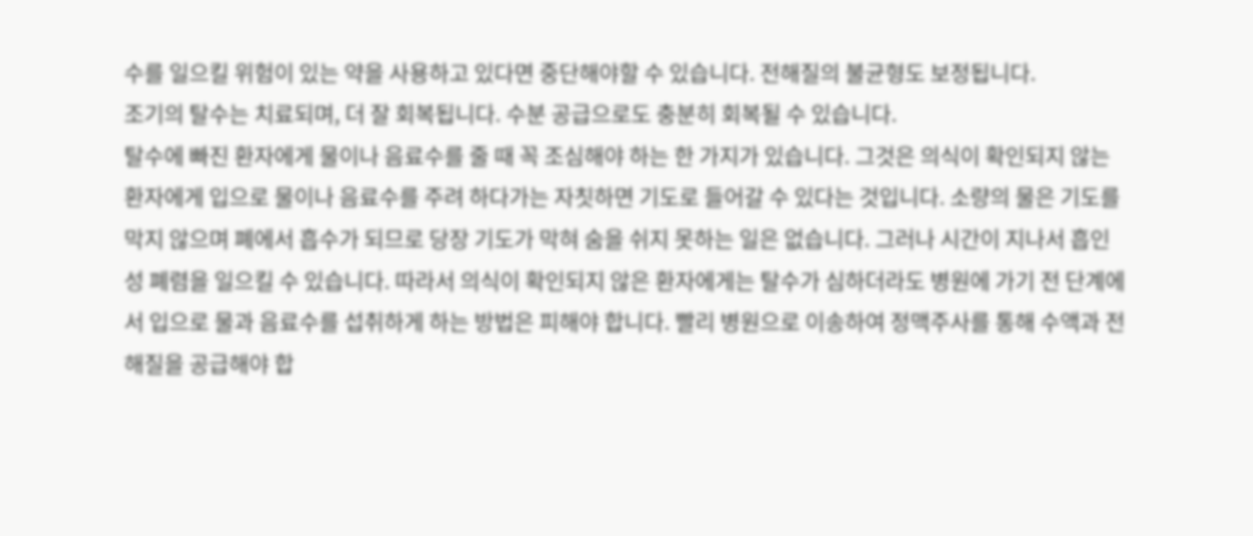수를 일으킬 위험이 있는 약을 사용하고 있다면 중단해야할 수 있습니다. 전해질의 불균형도 보정됩니다.
조기의 탈수는 치료되며, 더 잘 회복됩니다. 수분 공급으로도 충분히 회복될 수 있습니다.
탈수에 빠진 환자에게 물이나 음료수를 줄 때 꼭 조심해야 하는 한 가지가 있습니다. 그것은 의식이 확인되지 않는 환자에게 입으로 물이나 음료수를 주려 하다가는 자칫하면 기도로 들어갈 수 있다는 것입니다. 소량의 물은 기도를 막지 않으며 폐에서 흡수가 되므로 당장 기도가 막혀 숨을 쉬지 못하는 일은 없습니다. 그러나 시간이 지나서 흡인성 폐렴을 일으킬 수 있습니다. 따라서 의식이 확인되지 않은 환자에게는 탈수가 심하더라도 병원에 가기 전 단계에서 입으로 물과 음료수를 섭취하게 하는 방법은 피해야 합니다. 빨리 병원으로 이송하여 정맥주사를 통해 수액과 전해질을 공급해야 합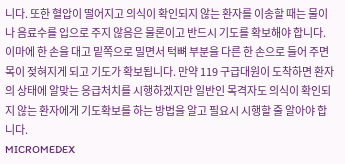니다. 또한 혈압이 떨어지고 의식이 확인되지 않는 환자를 이송할 때는 물이나 음료수를 입으로 주지 않음은 물론이고 반드시 기도를 확보해야 합니다. 이마에 한 손을 대고 밑쪽으로 밀면서 턱뼈 부분을 다른 한 손으로 들어 주면 목이 젖혀지게 되고 기도가 확보됩니다. 만약 119 구급대원이 도착하면 환자의 상태에 알맞는 응급처치를 시행하겠지만 일반인 목격자도 의식이 확인되지 않는 환자에게 기도확보를 하는 방법을 알고 필요시 시행할 줄 알아야 합니다.
MICROMEDEX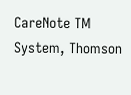CareNote TM System, Thomson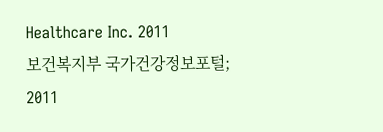Healthcare Inc. 2011
보건복지부 국가건강정보포털; 2011